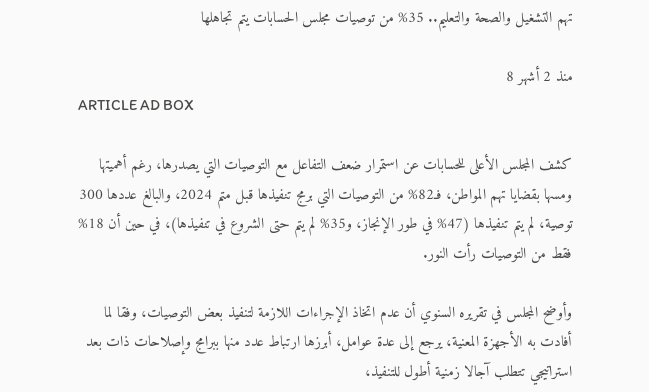تهم التشغيل والصحة والتعليم.. 35% من توصيات مجلس الحسابات يتم تجاهلها

منذ 2 أشهر 8
ARTICLE AD BOX

كشف المجلس الأعلى للحسابات عن استمرار ضعف التفاعل مع التوصيات التي يصدرها، رغم أهميتها ومسها بقضايا تهم المواطن، فـ82% من التوصيات التي برمج تنفيذها قبل متم 2024، والبالغ عددها 300 توصية، لم يتم تنفيذها (47% في طور الإنجاز، و35% لم يتم حتى الشروع في تنفيذها)، في حين أن 18% فقط من التوصيات رأت النور.

وأوضح المجلس في تقريره السنوي أن عدم اتخاذ الإجراءات اللازمة لتنفيذ بعض التوصيات، وفقا لما أفادت به الأجهزة المعنية، يرجع إلى عدة عوامل، أبرزها ارتباط عدد منها ببرامج وإصلاحات ذات بعد استراتيجي تتطلب آجالا زمنية أطول للتنفيذ،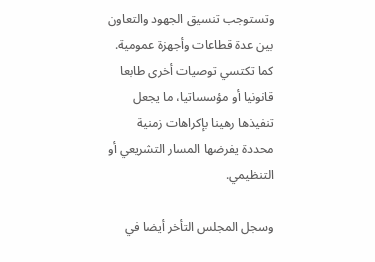وتستوجب تنسيق الجهود والتعاون بين عدة قطاعات وأجهزة عمومية. كما تكتسي توصيات أخرى طابعا قانونيا أو مؤسساتيا، ما يجعل تنفيذها رهينا بإكراهات زمنية محددة يفرضها المسار التشريعي أو التنظيمي.

وسجل المجلس التأخر أيضا في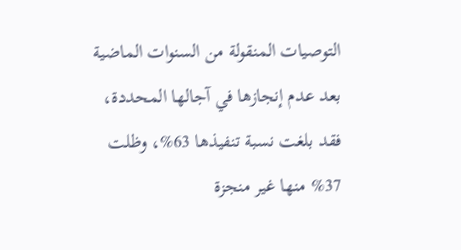التوصيات المنقولة من السنوات الماضية بعد عدم إنجازها في آجالها المحددة، فقد بلغت نسبة تنفيذها 63%، وظلت 37% منها غير منجزة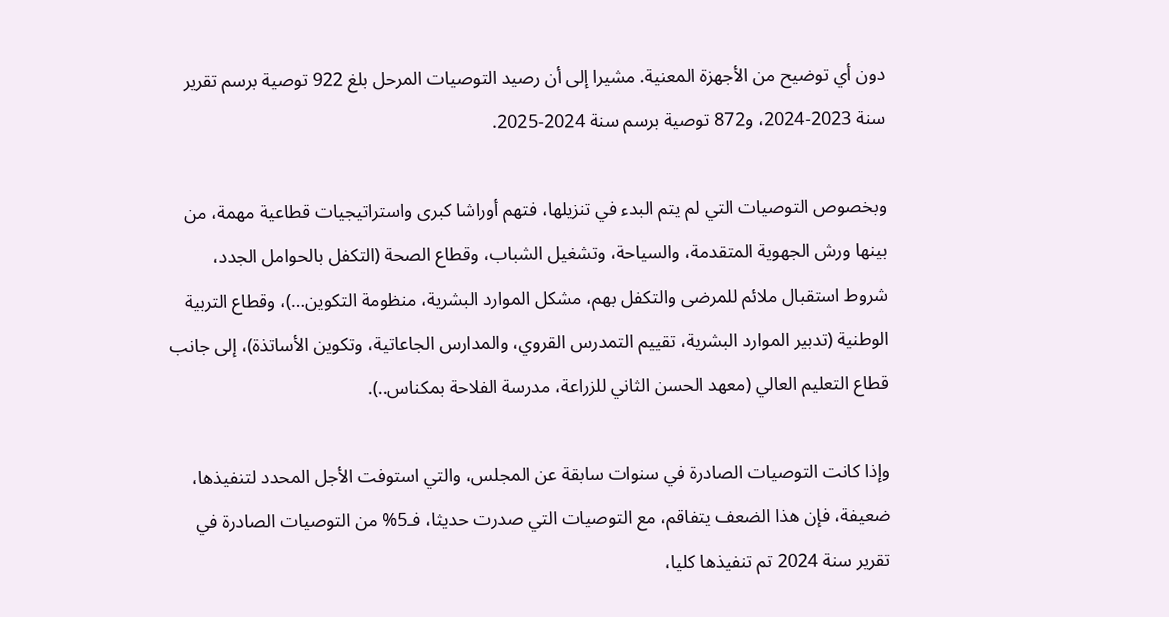دون أي توضيح من الأجهزة المعنية. مشيرا إلى أن رصيد التوصيات المرحل بلغ 922 توصية برسم تقرير سنة 2023-2024، و872 توصية برسم سنة 2024-2025.

وبخصوص التوصيات التي لم يتم البدء في تنزيلها، فتهم أوراشا كبرى واستراتيجيات قطاعية مهمة، من بينها ورش الجهوية المتقدمة، والسياحة، وتشغيل الشباب، وقطاع الصحة (التكفل بالحوامل الجدد، شروط استقبال ملائم للمرضى والتكفل بهم، مشكل الموارد البشرية، منظومة التكوين…)، وقطاع التربية الوطنية (تدبير الموارد البشرية، تقييم التمدرس القروي، والمدارس الجاعاتية، وتكوين الأساتذة)، إلى جانب قطاع التعليم العالي (معهد الحسن الثاني للزراعة، مدرسة الفلاحة بمكناس..).

وإذا كانت التوصيات الصادرة في سنوات سابقة عن المجلس، والتي استوفت الأجل المحدد لتنفيذها، ضعيفة، فإن هذا الضعف يتفاقم، مع التوصيات التي صدرت حديثا، فـ5% من التوصيات الصادرة في تقرير سنة 2024 تم تنفيذها كليا،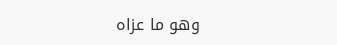وهو ما عزاه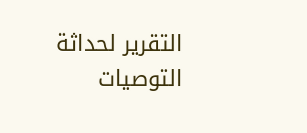التقرير لحداثة التوصيات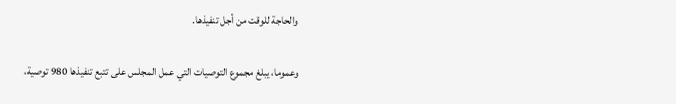والحاجة للوقت من أجل تنفيذها.

وعموما، يبلغ مجموع التوصيات التي عمل المجلس على تتبع تنفيذها 980 توصية،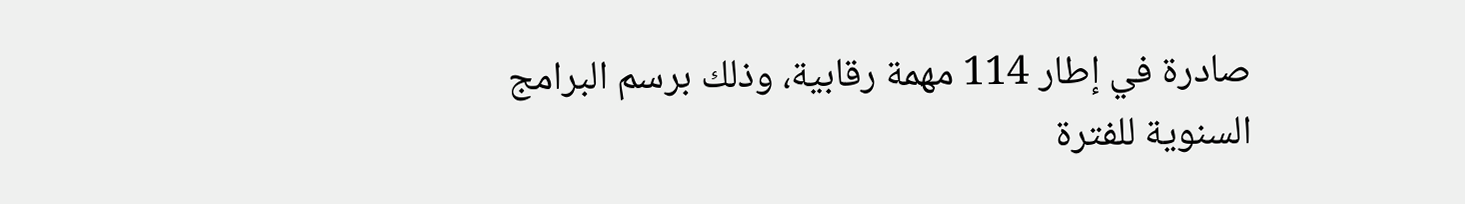صادرة في إطار 114 مهمة رقابية، وذلك برسم البرامج السنوية للفترة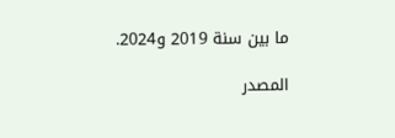ما بين سنة 2019 و2024.

المصدر